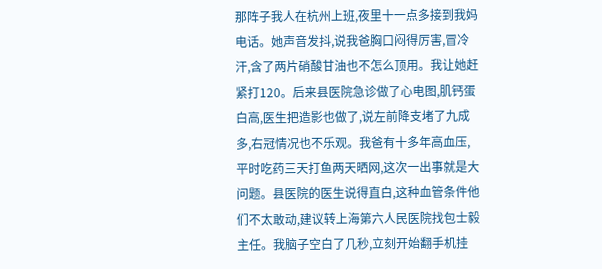那阵子我人在杭州上班,夜里十一点多接到我妈电话。她声音发抖,说我爸胸口闷得厉害,冒冷汗,含了两片硝酸甘油也不怎么顶用。我让她赶紧打120。后来县医院急诊做了心电图,肌钙蛋白高,医生把造影也做了,说左前降支堵了九成多,右冠情况也不乐观。我爸有十多年高血压,平时吃药三天打鱼两天晒网,这次一出事就是大问题。县医院的医生说得直白,这种血管条件他们不太敢动,建议转上海第六人民医院找包士毅主任。我脑子空白了几秒,立刻开始翻手机挂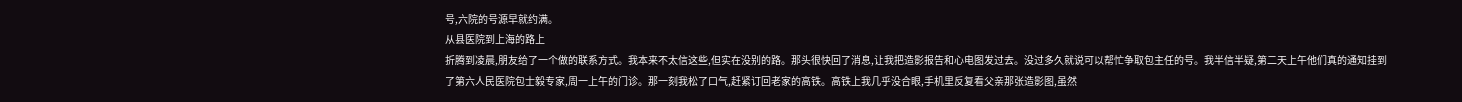号,六院的号源早就约满。
从县医院到上海的路上
折腾到凌晨,朋友给了一个做的联系方式。我本来不太信这些,但实在没别的路。那头很快回了消息,让我把造影报告和心电图发过去。没过多久就说可以帮忙争取包主任的号。我半信半疑,第二天上午他们真的通知挂到了第六人民医院包士毅专家,周一上午的门诊。那一刻我松了口气,赶紧订回老家的高铁。高铁上我几乎没合眼,手机里反复看父亲那张造影图,虽然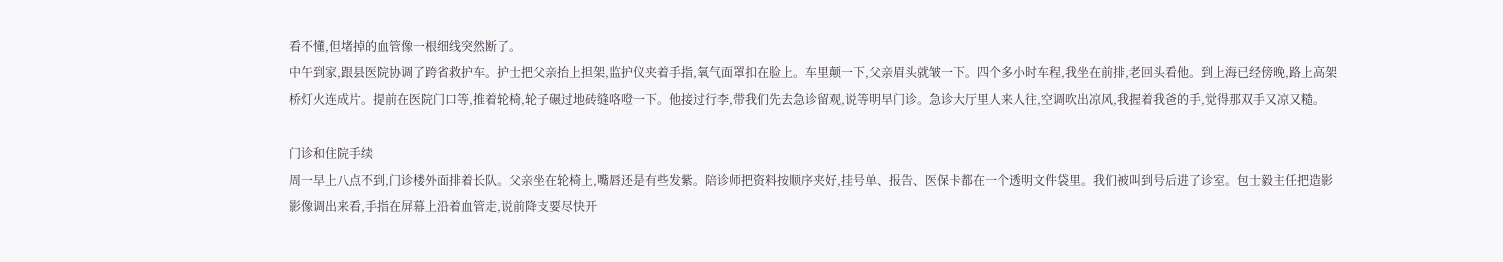看不懂,但堵掉的血管像一根细线突然断了。
中午到家,跟县医院协调了跨省救护车。护士把父亲抬上担架,监护仪夹着手指,氧气面罩扣在脸上。车里颠一下,父亲眉头就皱一下。四个多小时车程,我坐在前排,老回头看他。到上海已经傍晚,路上高架桥灯火连成片。提前在医院门口等,推着轮椅,轮子碾过地砖缝咯噔一下。他接过行李,带我们先去急诊留观,说等明早门诊。急诊大厅里人来人往,空调吹出凉风,我握着我爸的手,觉得那双手又凉又糙。

门诊和住院手续
周一早上八点不到,门诊楼外面排着长队。父亲坐在轮椅上,嘴唇还是有些发紫。陪诊师把资料按顺序夹好,挂号单、报告、医保卡都在一个透明文件袋里。我们被叫到号后进了诊室。包士毅主任把造影影像调出来看,手指在屏幕上沿着血管走,说前降支要尽快开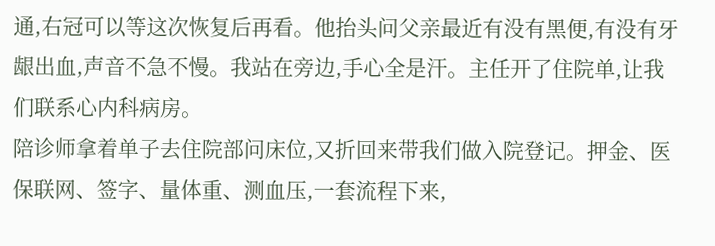通,右冠可以等这次恢复后再看。他抬头问父亲最近有没有黑便,有没有牙龈出血,声音不急不慢。我站在旁边,手心全是汗。主任开了住院单,让我们联系心内科病房。
陪诊师拿着单子去住院部问床位,又折回来带我们做入院登记。押金、医保联网、签字、量体重、测血压,一套流程下来,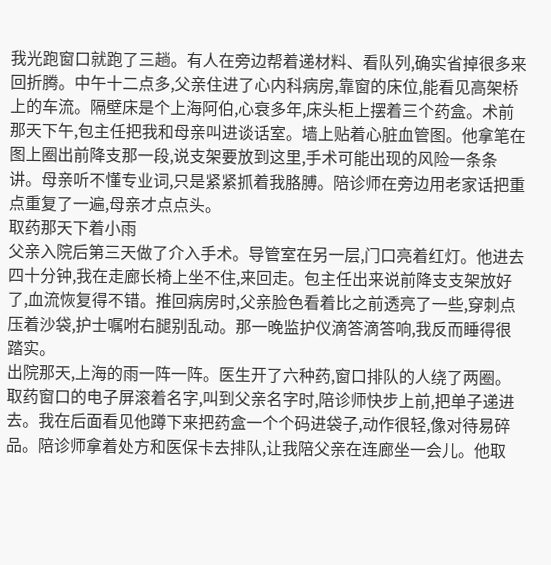我光跑窗口就跑了三趟。有人在旁边帮着递材料、看队列,确实省掉很多来回折腾。中午十二点多,父亲住进了心内科病房,靠窗的床位,能看见高架桥上的车流。隔壁床是个上海阿伯,心衰多年,床头柜上摆着三个药盒。术前那天下午,包主任把我和母亲叫进谈话室。墙上贴着心脏血管图。他拿笔在图上圈出前降支那一段,说支架要放到这里,手术可能出现的风险一条条讲。母亲听不懂专业词,只是紧紧抓着我胳膊。陪诊师在旁边用老家话把重点重复了一遍,母亲才点点头。
取药那天下着小雨
父亲入院后第三天做了介入手术。导管室在另一层,门口亮着红灯。他进去四十分钟,我在走廊长椅上坐不住,来回走。包主任出来说前降支支架放好了,血流恢复得不错。推回病房时,父亲脸色看着比之前透亮了一些,穿刺点压着沙袋,护士嘱咐右腿别乱动。那一晚监护仪滴答滴答响,我反而睡得很踏实。
出院那天,上海的雨一阵一阵。医生开了六种药,窗口排队的人绕了两圈。取药窗口的电子屏滚着名字,叫到父亲名字时,陪诊师快步上前,把单子递进去。我在后面看见他蹲下来把药盒一个个码进袋子,动作很轻,像对待易碎品。陪诊师拿着处方和医保卡去排队,让我陪父亲在连廊坐一会儿。他取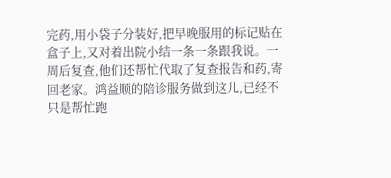完药,用小袋子分装好,把早晚服用的标记贴在盒子上,又对着出院小结一条一条跟我说。一周后复查,他们还帮忙代取了复查报告和药,寄回老家。鸿益顺的陪诊服务做到这儿,已经不只是帮忙跑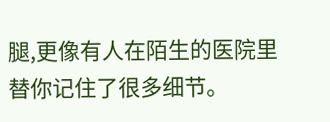腿,更像有人在陌生的医院里替你记住了很多细节。